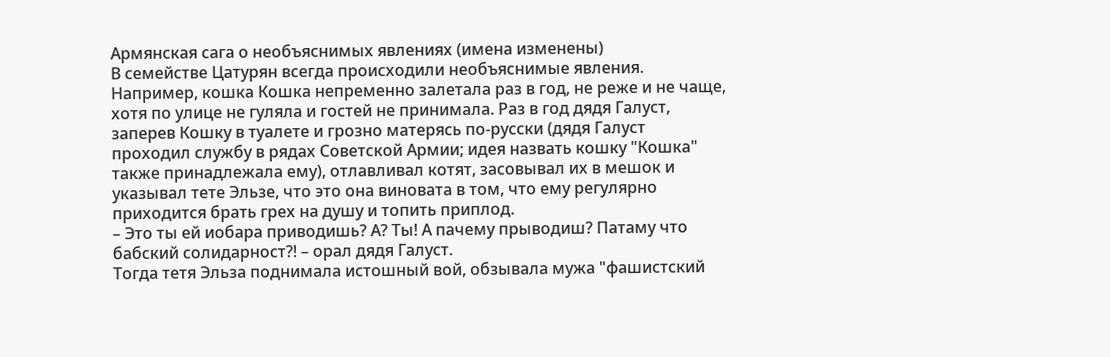Армянская сага о необъяснимых явлениях (имена изменены)
В семействе Цатурян всегда происходили необъяснимые явления.
Например, кошка Кошка непременно залетала раз в год, не реже и не чаще,
хотя по улице не гуляла и гостей не принимала. Раз в год дядя Галуст,
заперев Кошку в туалете и грозно матерясь по-русски (дядя Галуст
проходил службу в рядах Советской Армии; идея назвать кошку "Кошка"
также принадлежала ему), отлавливал котят, засовывал их в мешок и
указывал тете Эльзе, что это она виновата в том, что ему регулярно
приходится брать грех на душу и топить приплод.
– Это ты ей иобара приводишь? А? Ты! А пачему прыводиш? Патаму что
бабский солидарност?! – орал дядя Галуст.
Тогда тетя Эльза поднимала истошный вой, обзывала мужа "фашистский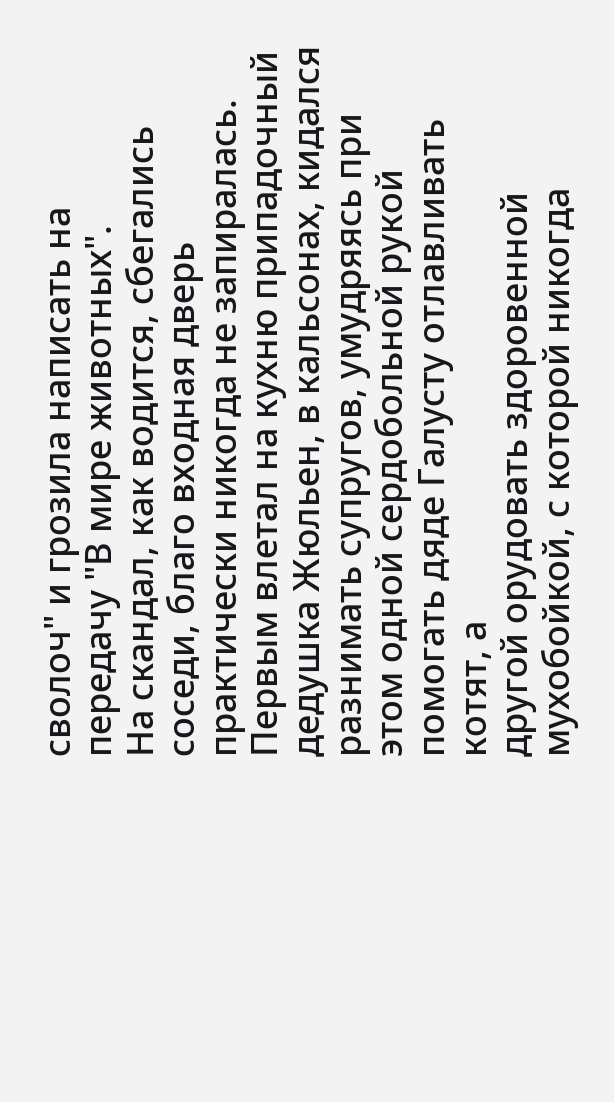сволоч" и грозила написать на передачу "В мире животных".
На скандал, как водится, сбегались соседи, благо входная дверь
практически никогда не запиралась. Первым влетал на кухню припадочный
дедушка Жюльен, в кальсонах, кидался разнимать супругов, умудряясь при
этом одной сердобольной рукой помогать дяде Галусту отлавливать котят, а
другой орудовать здоровенной мухобойкой, с которой никогда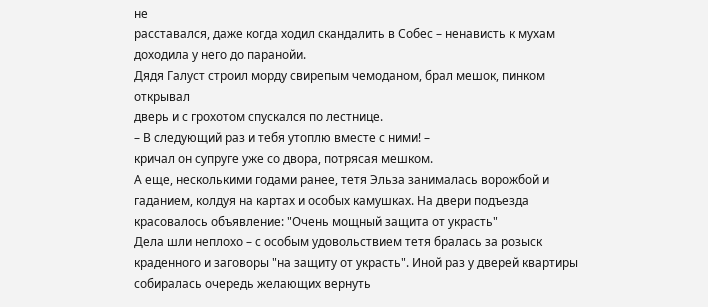не
расставался, даже когда ходил скандалить в Собес – ненависть к мухам
доходила у него до паранойи.
Дядя Галуст строил морду свирепым чемоданом, брал мешок, пинком открывал
дверь и с грохотом спускался по лестнице.
– В следующий раз и тебя утоплю вместе с ними! –
кричал он супруге уже со двора, потрясая мешком.
А еще, несколькими годами ранее, тетя Эльза занималась ворожбой и
гаданием, колдуя на картах и особых камушках. На двери подъезда
красовалось объявление: "Очень мощный защита от украсть"
Дела шли неплохо – с особым удовольствием тетя бралась за розыск
краденного и заговоры "на защиту от украсть". Иной раз у дверей квартиры
собиралась очередь желающих вернуть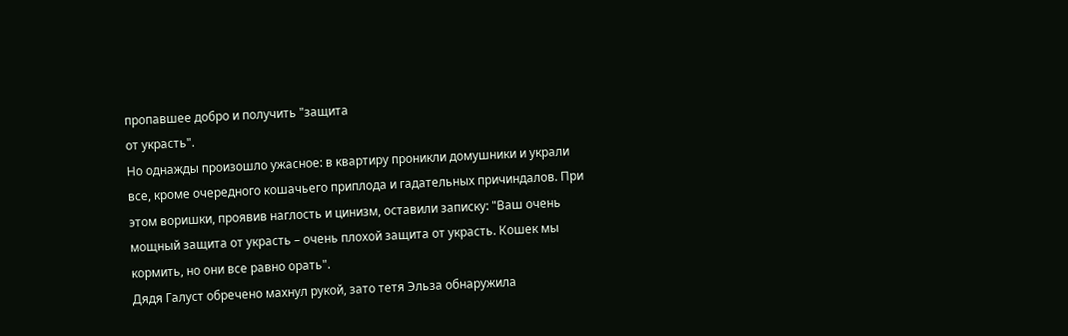пропавшее добро и получить "защита
от украсть".
Но однажды произошло ужасное: в квартиру проникли домушники и украли
все, кроме очередного кошачьего приплода и гадательных причиндалов. При
этом воришки, проявив наглость и цинизм, оставили записку: "Ваш очень
мощный защита от украсть – очень плохой защита от украсть. Кошек мы
кормить, но они все равно орать".
Дядя Галуст обречено махнул рукой, зато тетя Эльза обнаружила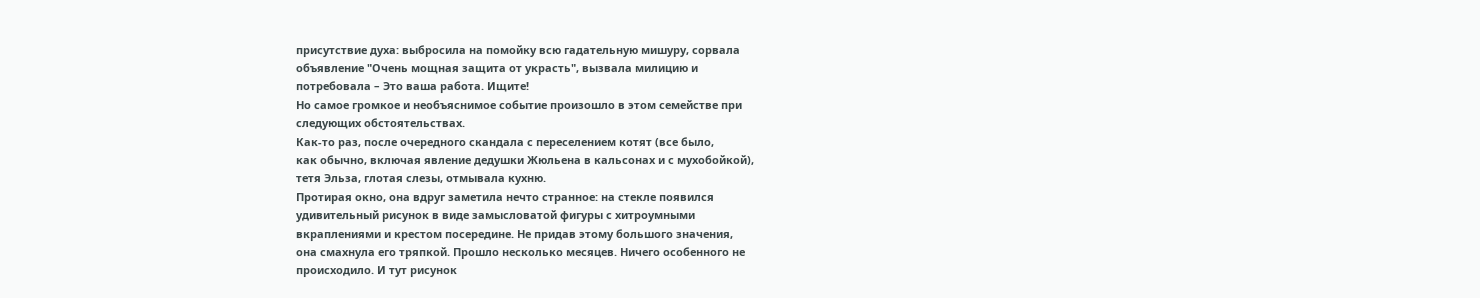присутствие духа: выбросила на помойку всю гадательную мишуру, сорвала
объявление "Очень мощная защита от украсть", вызвала милицию и
потребовала – Это ваша работа. Ищите!
Но самое громкое и необъяснимое событие произошло в этом семействе при
следующих обстоятельствах.
Как-то раз, после очередного скандала с переселением котят (все было,
как обычно, включая явление дедушки Жюльена в кальсонах и с мухобойкой),
тетя Эльза, глотая слезы, отмывала кухню.
Протирая окно, она вдруг заметила нечто странное: на стекле появился
удивительный рисунок в виде замысловатой фигуры с хитроумными
вкраплениями и крестом посередине. Не придав этому большого значения,
она смахнула его тряпкой. Прошло несколько месяцев. Ничего особенного не
происходило. И тут рисунок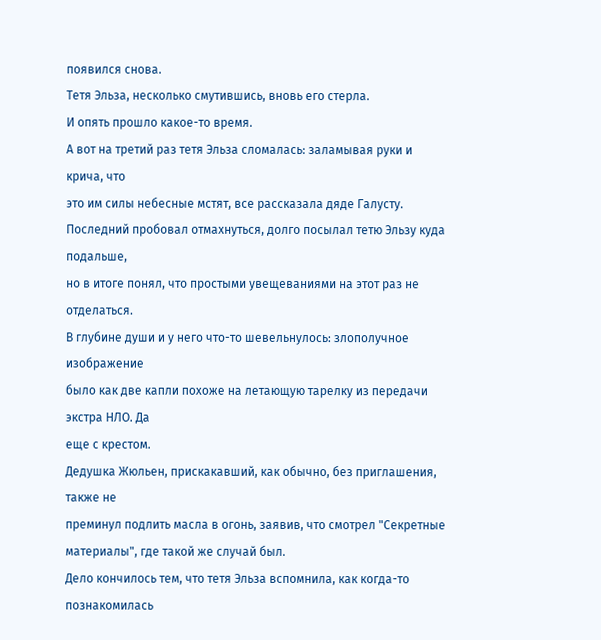появился снова.
Тетя Эльза, несколько смутившись, вновь его стерла.
И опять прошло какое-то время.
А вот на третий раз тетя Эльза сломалась: заламывая руки и крича, что
это им силы небесные мстят, все рассказала дяде Галусту.
Последний пробовал отмахнуться, долго посылал тетю Эльзу куда подальше,
но в итоге понял, что простыми увещеваниями на этот раз не отделаться.
В глубине души и у него что-то шевельнулось: злополучное изображение
было как две капли похоже на летающую тарелку из передачи экстра НЛО. Да
еще с крестом.
Дедушка Жюльен, прискакавший, как обычно, без приглашения, также не
преминул подлить масла в огонь, заявив, что смотрел "Секретные
материалы", где такой же случай был.
Дело кончилось тем, что тетя Эльза вспомнила, как когда-то познакомилась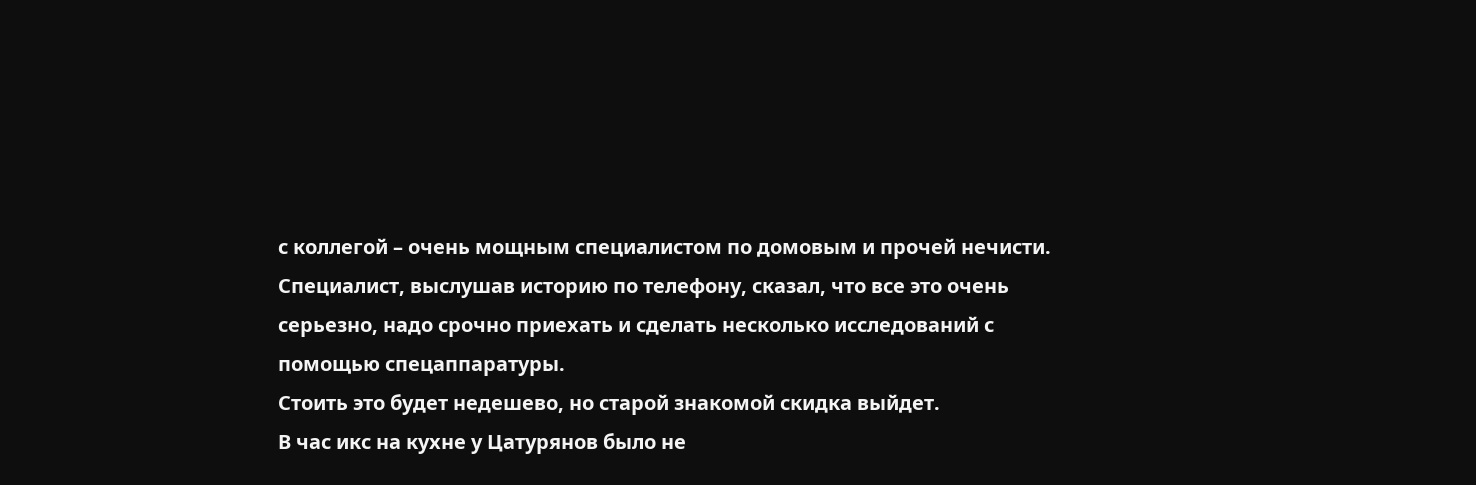с коллегой – очень мощным специалистом по домовым и прочей нечисти.
Специалист, выслушав историю по телефону, сказал, что все это очень
серьезно, надо срочно приехать и сделать несколько исследований с
помощью спецаппаратуры.
Стоить это будет недешево, но старой знакомой скидка выйдет.
В час икс на кухне у Цатурянов было не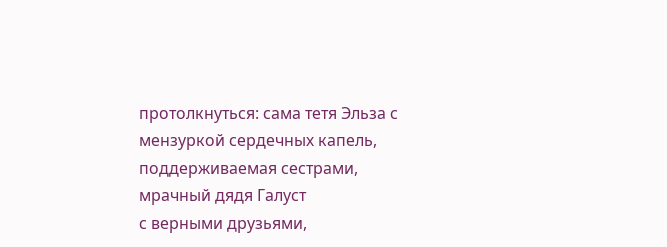протолкнуться: сама тетя Эльза с
мензуркой сердечных капель, поддерживаемая сестрами, мрачный дядя Галуст
с верными друзьями,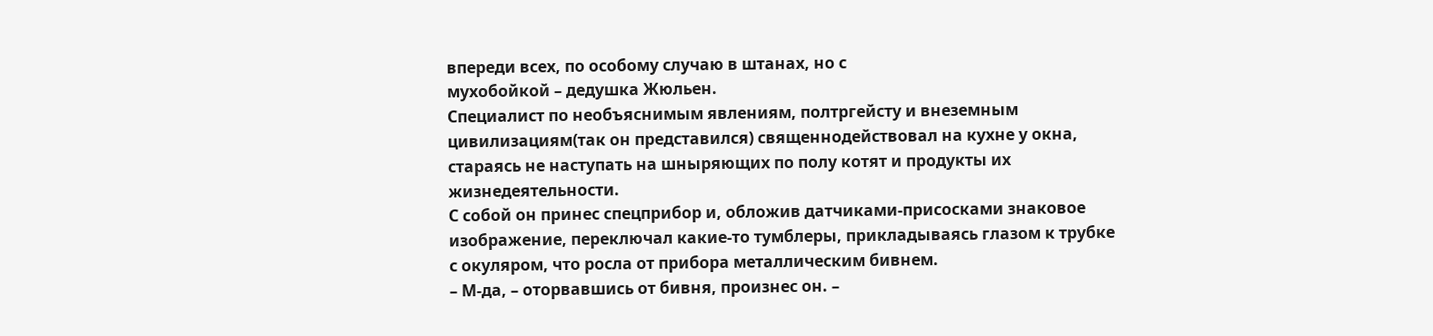впереди всех, по особому случаю в штанах, но с
мухобойкой – дедушка Жюльен.
Специалист по необъяснимым явлениям, полтргейсту и внеземным
цивилизациям(так он представился) священнодействовал на кухне у окна,
стараясь не наступать на шныряющих по полу котят и продукты их
жизнедеятельности.
С собой он принес спецприбор и, обложив датчиками-присосками знаковое
изображение, переключал какие-то тумблеры, прикладываясь глазом к трубке
с окуляром, что росла от прибора металлическим бивнем.
– М-да, – оторвавшись от бивня, произнес он. –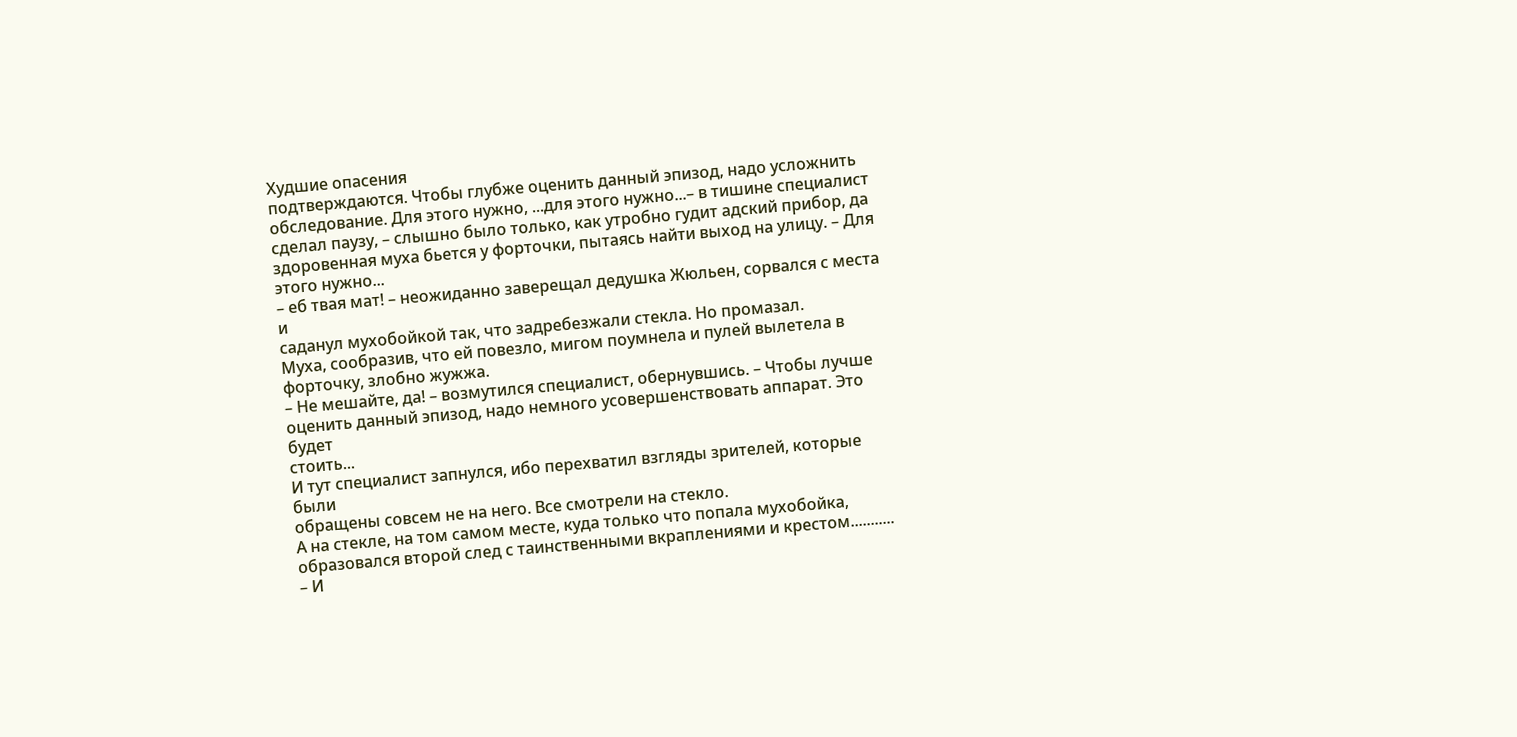Худшие опасения
подтверждаются. Чтобы глубже оценить данный эпизод, надо усложнить
обследование. Для этого нужно, ...для этого нужно...– в тишине специалист
сделал паузу, – слышно было только, как утробно гудит адский прибор, да
здоровенная муха бьется у форточки, пытаясь найти выход на улицу. – Для
этого нужно...
– еб твая мат! – неожиданно заверещал дедушка Жюльен, сорвался с места и
саданул мухобойкой так, что задребезжали стекла. Но промазал.
Муха, сообразив, что ей повезло, мигом поумнела и пулей вылетела в
форточку, злобно жужжа.
– Не мешайте, да! – возмутился специалист, обернувшись. – Чтобы лучше
оценить данный эпизод, надо немного усовершенствовать аппарат. Это будет
стоить...
И тут специалист запнулся, ибо перехватил взгляды зрителей, которые были
обращены совсем не на него. Все смотрели на стекло.
А на стекле, на том самом месте, куда только что попала мухобойка,
образовался второй след с таинственными вкраплениями и крестом...........
– И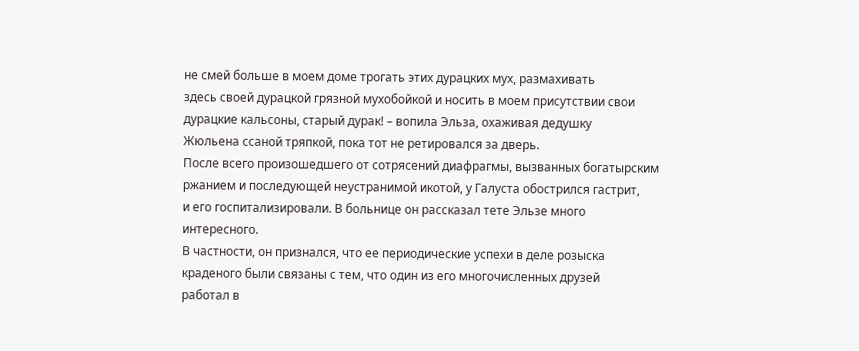не смей больше в моем доме трогать этих дурацких мух, размахивать
здесь своей дурацкой грязной мухобойкой и носить в моем присутствии свои
дурацкие кальсоны, старый дурак! – вопила Эльза, охаживая дедушку
Жюльена ссаной тряпкой, пока тот не ретировался за дверь.
После всего произошедшего от сотрясений диафрагмы, вызванных богатырским
ржанием и последующей неустранимой икотой, у Галуста обострился гастрит,
и его госпитализировали. В больнице он рассказал тете Эльзе много
интересного.
В частности, он признался, что ее периодические успехи в деле розыска
краденого были связаны с тем, что один из его многочисленных друзей
работал в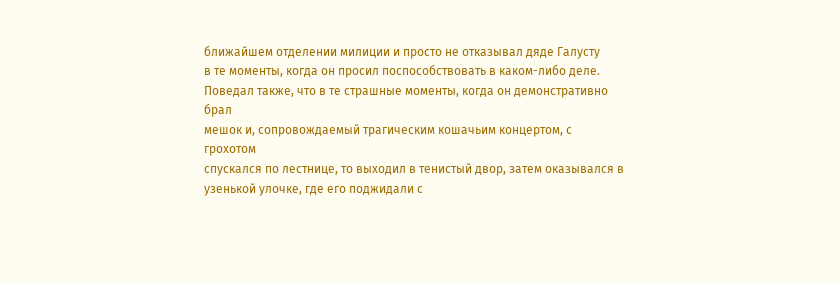ближайшем отделении милиции и просто не отказывал дяде Галусту
в те моменты, когда он просил поспособствовать в каком-либо деле.
Поведал также, что в те страшные моменты, когда он демонстративно брал
мешок и, сопровождаемый трагическим кошачьим концертом, с грохотом
спускался по лестнице, то выходил в тенистый двор, затем оказывался в
узенькой улочке, где его поджидали с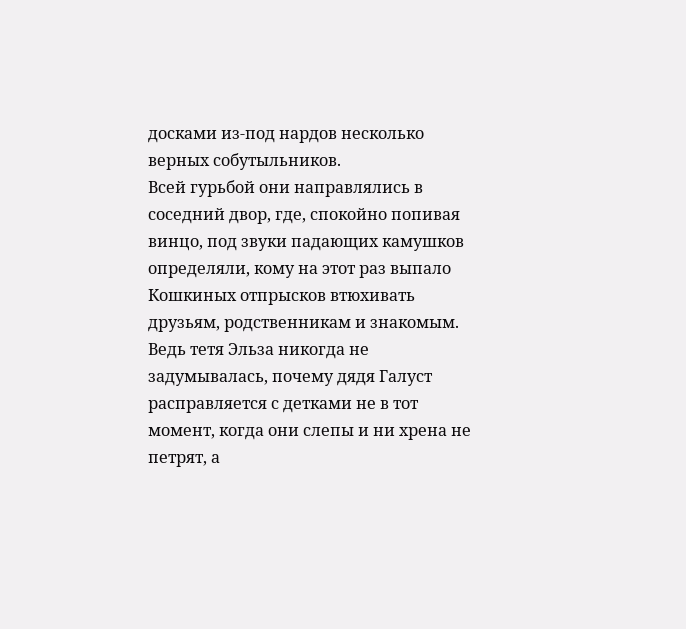досками из-под нардов несколько
верных собутыльников.
Всей гурьбой они направлялись в соседний двор, где, спокойно попивая
винцо, под звуки падающих камушков определяли, кому на этот раз выпало
Кошкиных отпрысков втюхивать друзьям, родственникам и знакомым.
Ведь тетя Эльза никогда не задумывалась, почему дядя Галуст
расправляется с детками не в тот момент, когда они слепы и ни хрена не
петрят, а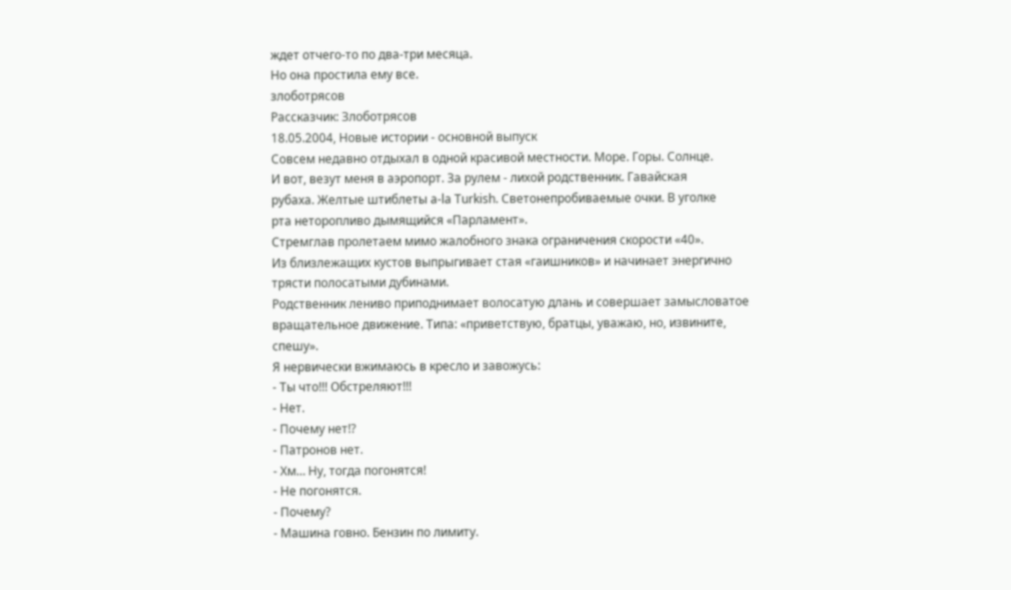ждет отчего-то по два-три месяца.
Но она простила ему все.
злоботрясов
Рассказчик: Злоботрясов
18.05.2004, Новые истории - основной выпуск
Совсем недавно отдыхал в одной красивой местности. Море. Горы. Солнце.
И вот, везут меня в аэропорт. За рулем - лихой родственник. Гавайская
рубаха. Желтые штиблеты a-la Turkish. Светонепробиваемые очки. В уголке
рта неторопливо дымящийся «Парламент».
Стремглав пролетаем мимо жалобного знака ограничения скорости «40».
Из близлежащих кустов выпрыгивает стая «гаишников» и начинает энергично
трясти полосатыми дубинами.
Родственник лениво приподнимает волосатую длань и совершает замысловатое
вращательное движение. Типа: «приветствую, братцы, уважаю, но, извините,
спешу».
Я нервически вжимаюсь в кресло и завожусь:
- Ты что!!! Обстреляют!!!
- Нет.
- Почему нет!?
- Патронов нет.
- Хм… Ну, тогда погонятся!
- Не погонятся.
- Почему?
- Машина говно. Бензин по лимиту.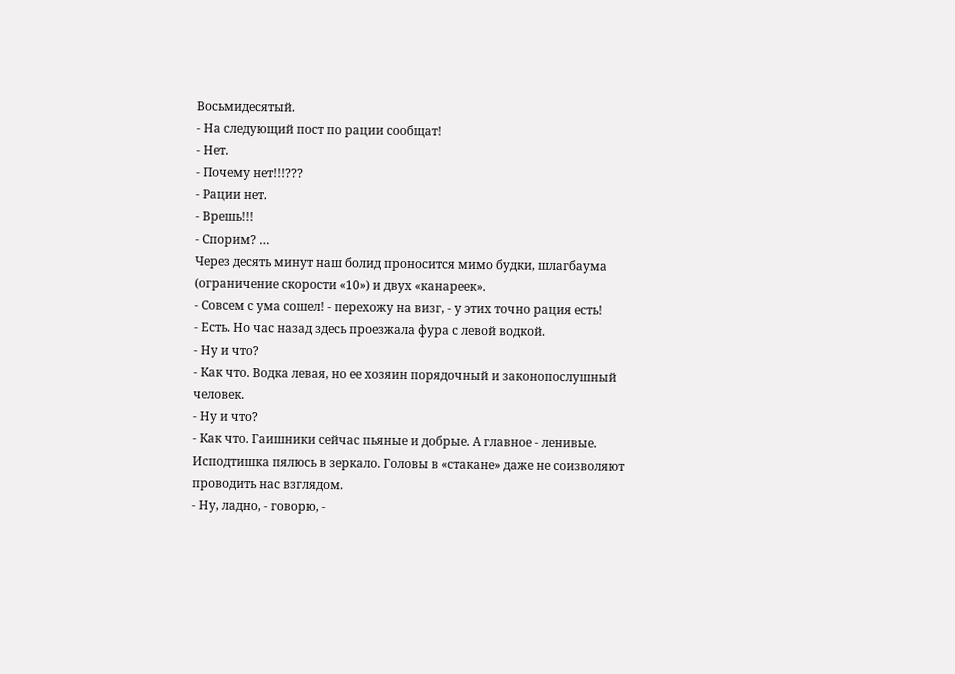Восьмидесятый.
- На следующий пост по рации сообщат!
- Нет.
- Почему нет!!!???
- Рации нет.
- Врешь!!!
- Спорим? …
Через десять минут наш болид проносится мимо будки, шлагбаума
(ограничение скорости «10») и двух «канареек».
- Совсем с ума сошел! - перехожу на визг, - у этих точно рация есть!
- Есть. Но час назад здесь проезжала фура с левой водкой.
- Ну и что?
- Как что. Водка левая, но ее хозяин порядочный и законопослушный
человек.
- Ну и что?
- Как что. Гаишники сейчас пьяные и добрые. А главное - ленивые.
Исподтишка пялюсь в зеркало. Головы в «стакане» даже не соизволяют
проводить нас взглядом.
- Ну, ладно, - говорю, -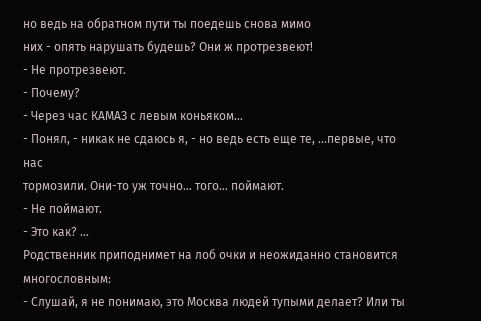но ведь на обратном пути ты поедешь снова мимо
них - опять нарушать будешь? Они ж протрезвеют!
- Не протрезвеют.
- Почему?
- Через час КАМАЗ с левым коньяком…
- Понял, - никак не сдаюсь я, - но ведь есть еще те, …первые, что нас
тормозили. Они-то уж точно… того… поймают.
- Не поймают.
- Это как? …
Родственник приподнимет на лоб очки и неожиданно становится
многословным:
- Слушай, я не понимаю, это Москва людей тупыми делает? Или ты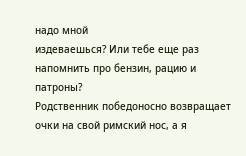надо мной
издеваешься? Или тебе еще раз напомнить про бензин, рацию и патроны?
Родственник победоносно возвращает очки на свой римский нос, а я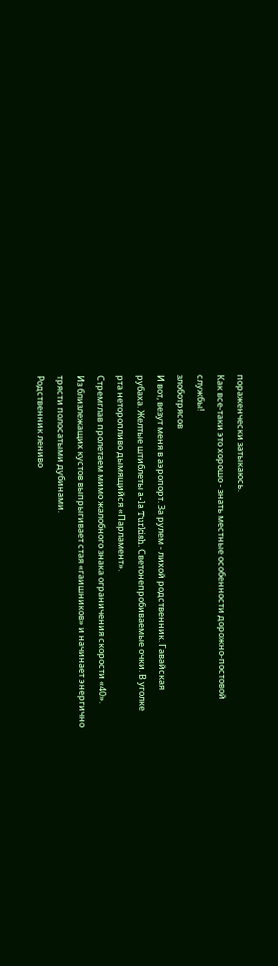пораженчески затыкаюсь.
Как все-таки это хорошо - знать местные особенности дорожно-постовой
службы!
злоботрясов
И вот, везут меня в аэропорт. За рулем - лихой родственник. Гавайская
рубаха. Желтые штиблеты a-la Turkish. Светонепробиваемые очки. В уголке
рта неторопливо дымящийся «Парламент».
Стремглав пролетаем мимо жалобного знака ограничения скорости «40».
Из близлежащих кустов выпрыгивает стая «гаишников» и начинает энергично
трясти полосатыми дубинами.
Родственник лениво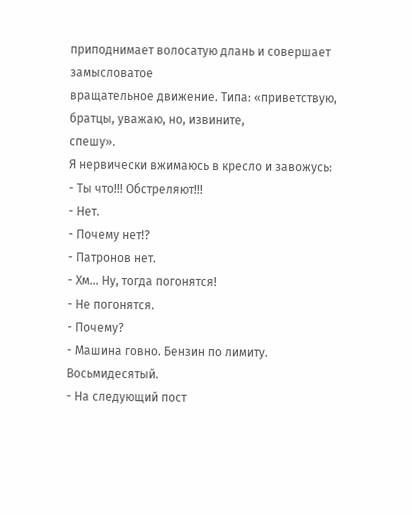приподнимает волосатую длань и совершает замысловатое
вращательное движение. Типа: «приветствую, братцы, уважаю, но, извините,
спешу».
Я нервически вжимаюсь в кресло и завожусь:
- Ты что!!! Обстреляют!!!
- Нет.
- Почему нет!?
- Патронов нет.
- Хм… Ну, тогда погонятся!
- Не погонятся.
- Почему?
- Машина говно. Бензин по лимиту. Восьмидесятый.
- На следующий пост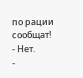по рации сообщат!
- Нет.
-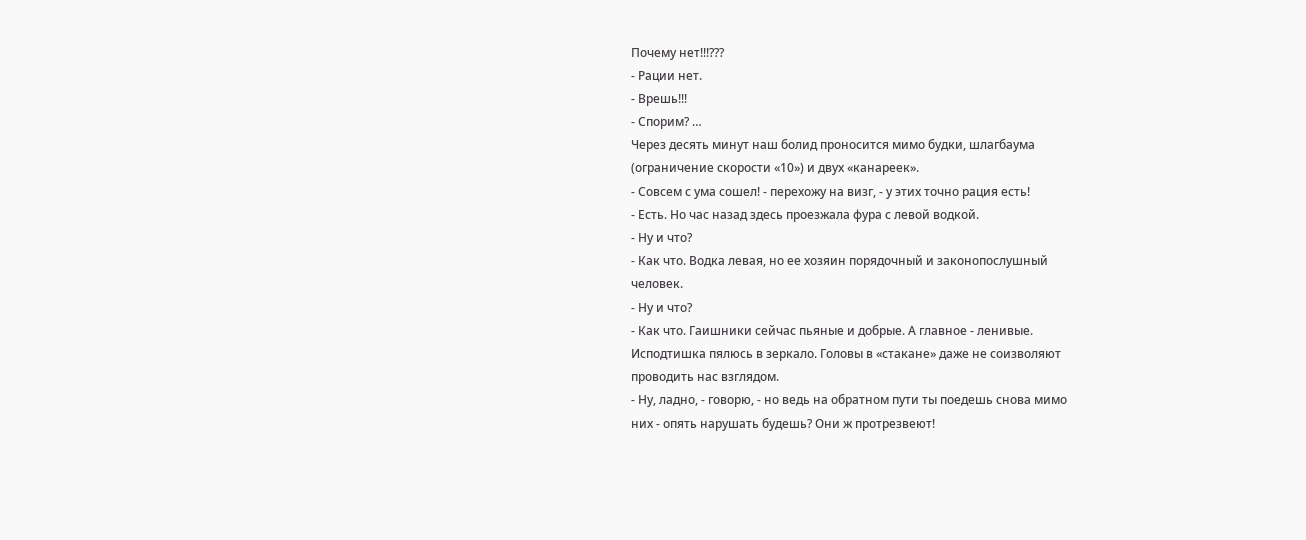Почему нет!!!???
- Рации нет.
- Врешь!!!
- Спорим? …
Через десять минут наш болид проносится мимо будки, шлагбаума
(ограничение скорости «10») и двух «канареек».
- Совсем с ума сошел! - перехожу на визг, - у этих точно рация есть!
- Есть. Но час назад здесь проезжала фура с левой водкой.
- Ну и что?
- Как что. Водка левая, но ее хозяин порядочный и законопослушный
человек.
- Ну и что?
- Как что. Гаишники сейчас пьяные и добрые. А главное - ленивые.
Исподтишка пялюсь в зеркало. Головы в «стакане» даже не соизволяют
проводить нас взглядом.
- Ну, ладно, - говорю, - но ведь на обратном пути ты поедешь снова мимо
них - опять нарушать будешь? Они ж протрезвеют!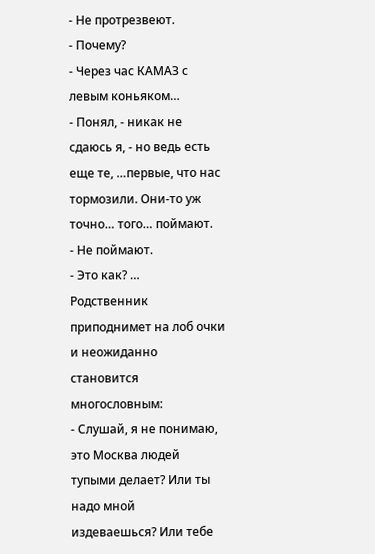- Не протрезвеют.
- Почему?
- Через час КАМАЗ с левым коньяком…
- Понял, - никак не сдаюсь я, - но ведь есть еще те, …первые, что нас
тормозили. Они-то уж точно… того… поймают.
- Не поймают.
- Это как? …
Родственник приподнимет на лоб очки и неожиданно становится
многословным:
- Слушай, я не понимаю, это Москва людей тупыми делает? Или ты надо мной
издеваешься? Или тебе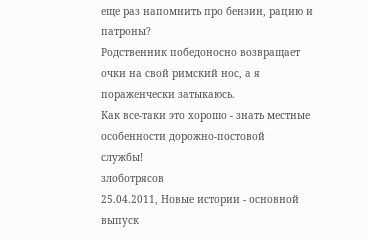еще раз напомнить про бензин, рацию и патроны?
Родственник победоносно возвращает очки на свой римский нос, а я
пораженчески затыкаюсь.
Как все-таки это хорошо - знать местные особенности дорожно-постовой
службы!
злоботрясов
25.04.2011, Новые истории - основной выпуск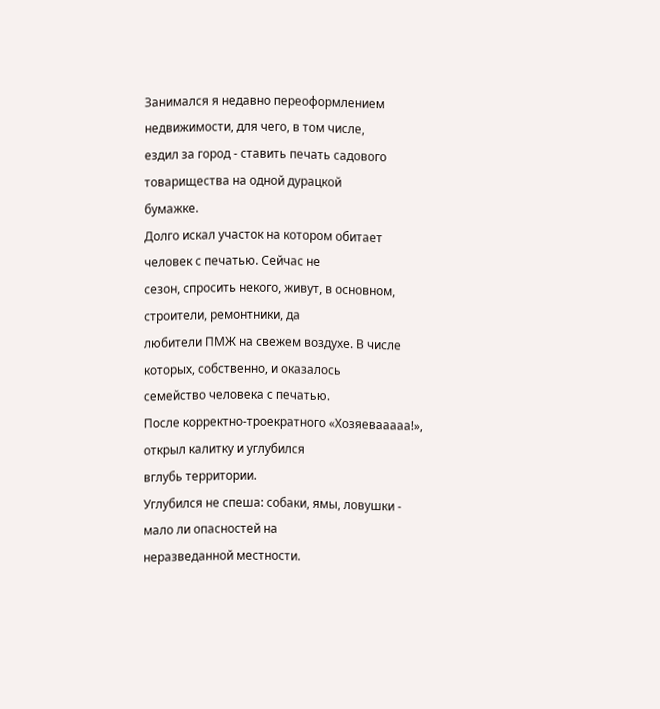Занимался я недавно переоформлением недвижимости, для чего, в том числе,
ездил за город - ставить печать садового товарищества на одной дурацкой
бумажке.
Долго искал участок на котором обитает человек с печатью. Сейчас не
сезон, спросить некого, живут, в основном, строители, ремонтники, да
любители ПМЖ на свежем воздухе. В числе которых, собственно, и оказалось
семейство человека с печатью.
После корректно-троекратного «Хозяевааааа!», открыл калитку и углубился
вглубь территории.
Углубился не спеша: собаки, ямы, ловушки - мало ли опасностей на
неразведанной местности.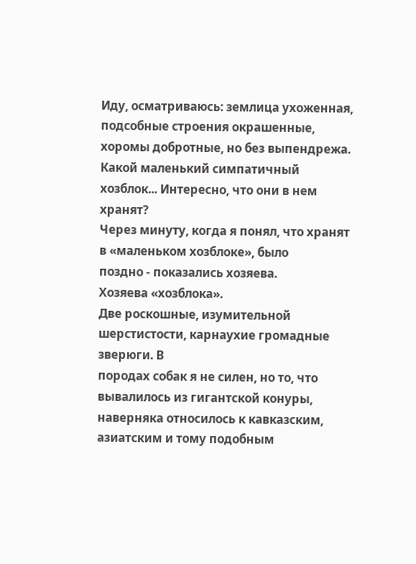Иду, осматриваюсь: землица ухоженная, подсобные строения окрашенные,
хоромы добротные, но без выпендрежа.
Какой маленький симпатичный хозблок... Интересно, что они в нем хранят?
Через минуту, когда я понял, что хранят в «маленьком хозблоке», было
поздно - показались хозяева.
Хозяева «хозблока».
Две роскошные, изумительной шерстистости, карнаухие громадные зверюги. В
породах собак я не силен, но то, что вывалилось из гигантской конуры,
наверняка относилось к кавказским, азиатским и тому подобным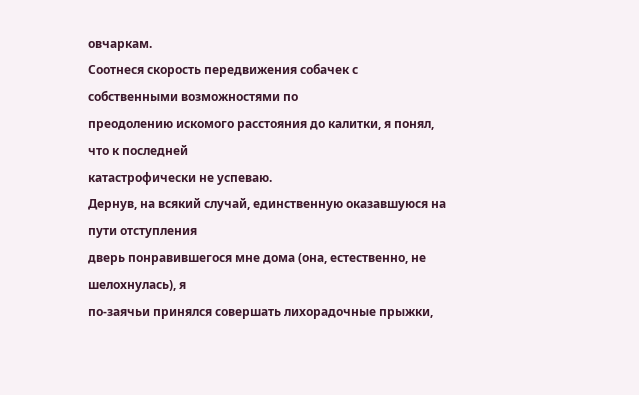овчаркам.
Соотнеся скорость передвижения собачек с собственными возможностями по
преодолению искомого расстояния до калитки, я понял, что к последней
катастрофически не успеваю.
Дернув, на всякий случай, единственную оказавшуюся на пути отступления
дверь понравившегося мне дома (она, естественно, не шелохнулась), я
по-заячьи принялся совершать лихорадочные прыжки,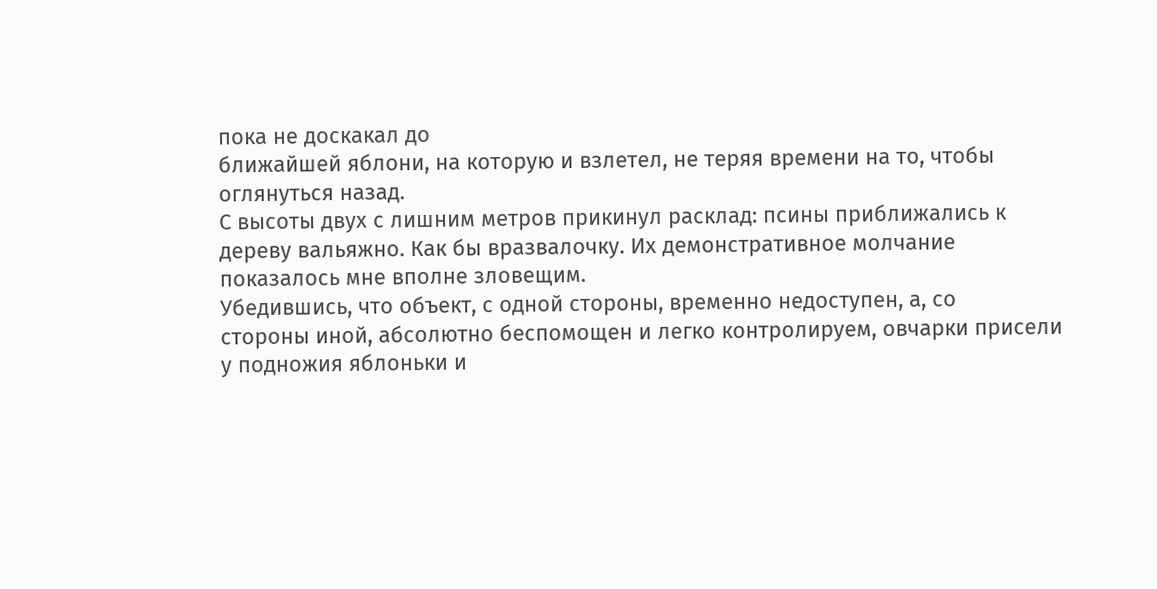пока не доскакал до
ближайшей яблони, на которую и взлетел, не теряя времени на то, чтобы
оглянуться назад.
С высоты двух с лишним метров прикинул расклад: псины приближались к
дереву вальяжно. Как бы вразвалочку. Их демонстративное молчание
показалось мне вполне зловещим.
Убедившись, что объект, с одной стороны, временно недоступен, а, со
стороны иной, абсолютно беспомощен и легко контролируем, овчарки присели
у подножия яблоньки и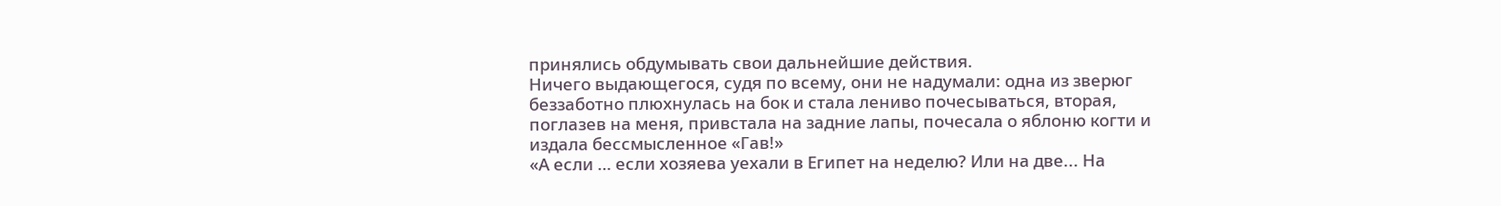принялись обдумывать свои дальнейшие действия.
Ничего выдающегося, судя по всему, они не надумали: одна из зверюг
беззаботно плюхнулась на бок и стала лениво почесываться, вторая,
поглазев на меня, привстала на задние лапы, почесала о яблоню когти и
издала бессмысленное «Гав!»
«А если … если хозяева уехали в Египет на неделю? Или на две... На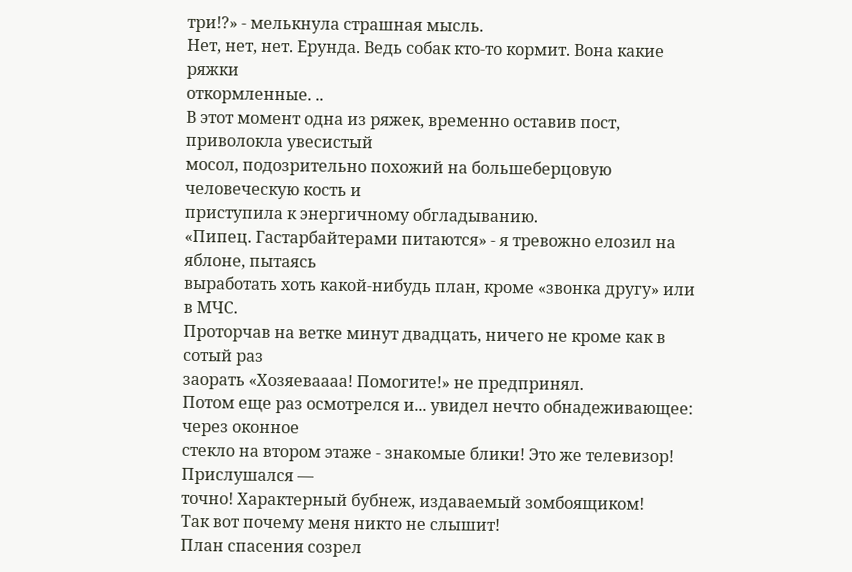три!?» - мелькнула страшная мысль.
Нет, нет, нет. Ерунда. Ведь собак кто-то кормит. Вона какие ряжки
откормленные. ..
В этот момент одна из ряжек, временно оставив пост, приволокла увесистый
мосол, подозрительно похожий на большеберцовую человеческую кость и
приступила к энергичному обгладыванию.
«Пипец. Гастарбайтерами питаются» - я тревожно елозил на яблоне, пытаясь
выработать хоть какой-нибудь план, кроме «звонка другу» или в МЧС.
Проторчав на ветке минут двадцать, ничего не кроме как в сотый раз
заорать «Хозяеваааа! Помогите!» не предпринял.
Потом еще раз осмотрелся и... увидел нечто обнадеживающее: через оконное
стекло на втором этаже - знакомые блики! Это же телевизор! Прислушался —
точно! Характерный бубнеж, издаваемый зомбоящиком!
Так вот почему меня никто не слышит!
План спасения созрел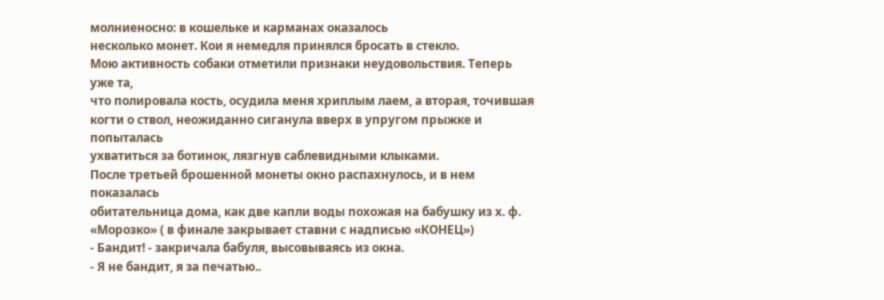молниеносно: в кошельке и карманах оказалось
несколько монет. Кои я немедля принялся бросать в стекло.
Мою активность собаки отметили признаки неудовольствия. Теперь уже та,
что полировала кость, осудила меня хриплым лаем, а вторая, точившая
когти о ствол, неожиданно сиганула вверх в упругом прыжке и попыталась
ухватиться за ботинок, лязгнув саблевидными клыками.
После третьей брошенной монеты окно распахнулось, и в нем показалась
обитательница дома, как две капли воды похожая на бабушку из х. ф.
«Морозко» ( в финале закрывает ставни с надписью «КОНЕЦ»)
- Бандит! - закричала бабуля, высовываясь из окна.
- Я не бандит, я за печатью..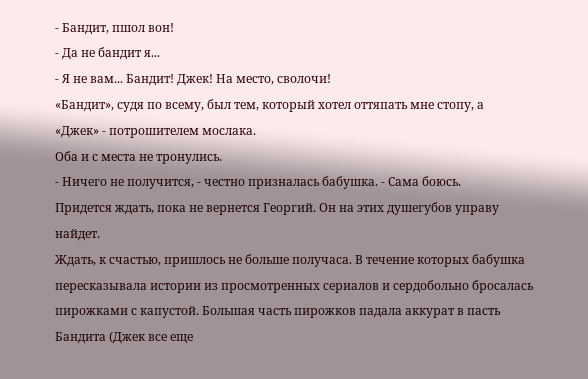- Бандит, пшол вон!
- Да не бандит я...
- Я не вам... Бандит! Джек! На место, сволочи!
«Бандит», судя по всему, был тем, который хотел оттяпать мне стопу, а
«Джек» - потрошителем мослака.
Оба и с места не тронулись.
- Ничего не получится, - честно призналась бабушка. - Сама боюсь.
Придется ждать, пока не вернется Георгий. Он на этих душегубов управу
найдет.
Ждать, к счастью, пришлось не больше получаса. В течение которых бабушка
пересказывала истории из просмотренных сериалов и сердобольно бросалась
пирожками с капустой. Большая часть пирожков падала аккурат в пасть
Бандита (Джек все еще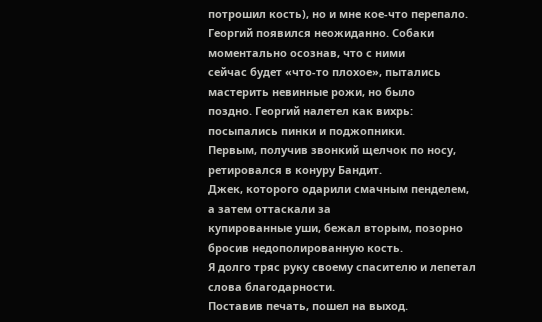потрошил кость), но и мне кое-что перепало.
Георгий появился неожиданно. Собаки моментально осознав, что с ними
сейчас будет «что-то плохое», пытались мастерить невинные рожи, но было
поздно. Георгий налетел как вихрь: посыпались пинки и поджопники.
Первым, получив звонкий щелчок по носу, ретировался в конуру Бандит.
Джек, которого одарили смачным пенделем, а затем оттаскали за
купированные уши, бежал вторым, позорно бросив недополированную кость.
Я долго тряс руку своему спасителю и лепетал слова благодарности.
Поставив печать, пошел на выход.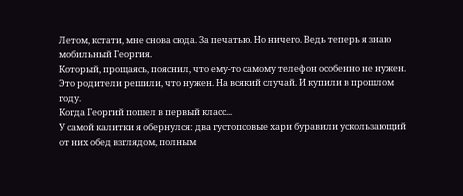Летом, кстати, мне снова сюда. За печатью. Но ничего. Ведь теперь я знаю
мобильный Георгия.
Который, прощаясь, пояснил, что ему-то самому телефон особенно не нужен.
Это родители решили, что нужен. На всякий случай. И купили в прошлом
году.
Когда Георгий пошел в первый класс...
У самой калитки я обернулся: два густопсовые хари буравили ускользающий
от них обед взглядом, полным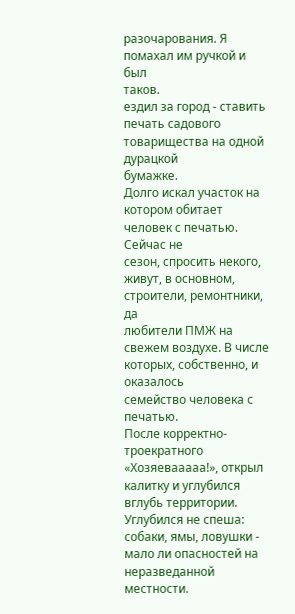разочарования. Я помахал им ручкой и был
таков.
ездил за город - ставить печать садового товарищества на одной дурацкой
бумажке.
Долго искал участок на котором обитает человек с печатью. Сейчас не
сезон, спросить некого, живут, в основном, строители, ремонтники, да
любители ПМЖ на свежем воздухе. В числе которых, собственно, и оказалось
семейство человека с печатью.
После корректно-троекратного «Хозяевааааа!», открыл калитку и углубился
вглубь территории.
Углубился не спеша: собаки, ямы, ловушки - мало ли опасностей на
неразведанной местности.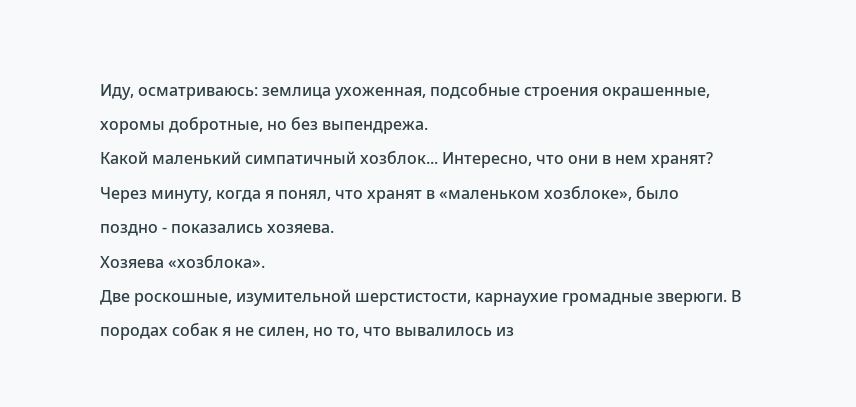Иду, осматриваюсь: землица ухоженная, подсобные строения окрашенные,
хоромы добротные, но без выпендрежа.
Какой маленький симпатичный хозблок... Интересно, что они в нем хранят?
Через минуту, когда я понял, что хранят в «маленьком хозблоке», было
поздно - показались хозяева.
Хозяева «хозблока».
Две роскошные, изумительной шерстистости, карнаухие громадные зверюги. В
породах собак я не силен, но то, что вывалилось из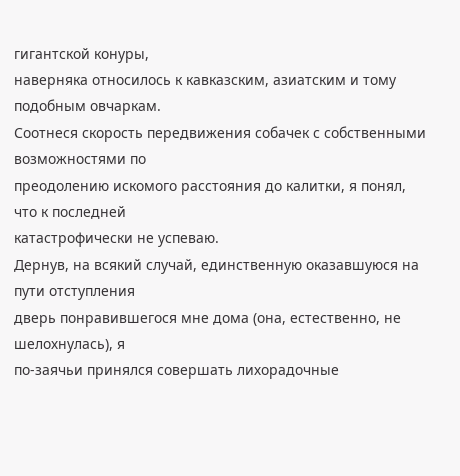гигантской конуры,
наверняка относилось к кавказским, азиатским и тому подобным овчаркам.
Соотнеся скорость передвижения собачек с собственными возможностями по
преодолению искомого расстояния до калитки, я понял, что к последней
катастрофически не успеваю.
Дернув, на всякий случай, единственную оказавшуюся на пути отступления
дверь понравившегося мне дома (она, естественно, не шелохнулась), я
по-заячьи принялся совершать лихорадочные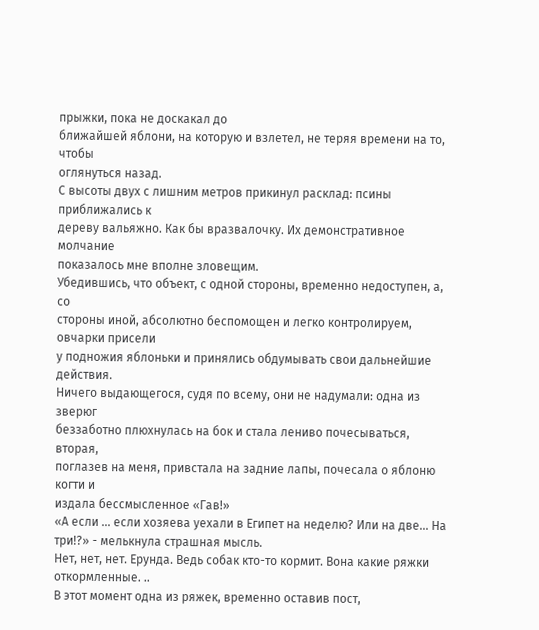прыжки, пока не доскакал до
ближайшей яблони, на которую и взлетел, не теряя времени на то, чтобы
оглянуться назад.
С высоты двух с лишним метров прикинул расклад: псины приближались к
дереву вальяжно. Как бы вразвалочку. Их демонстративное молчание
показалось мне вполне зловещим.
Убедившись, что объект, с одной стороны, временно недоступен, а, со
стороны иной, абсолютно беспомощен и легко контролируем, овчарки присели
у подножия яблоньки и принялись обдумывать свои дальнейшие действия.
Ничего выдающегося, судя по всему, они не надумали: одна из зверюг
беззаботно плюхнулась на бок и стала лениво почесываться, вторая,
поглазев на меня, привстала на задние лапы, почесала о яблоню когти и
издала бессмысленное «Гав!»
«А если … если хозяева уехали в Египет на неделю? Или на две... На
три!?» - мелькнула страшная мысль.
Нет, нет, нет. Ерунда. Ведь собак кто-то кормит. Вона какие ряжки
откормленные. ..
В этот момент одна из ряжек, временно оставив пост,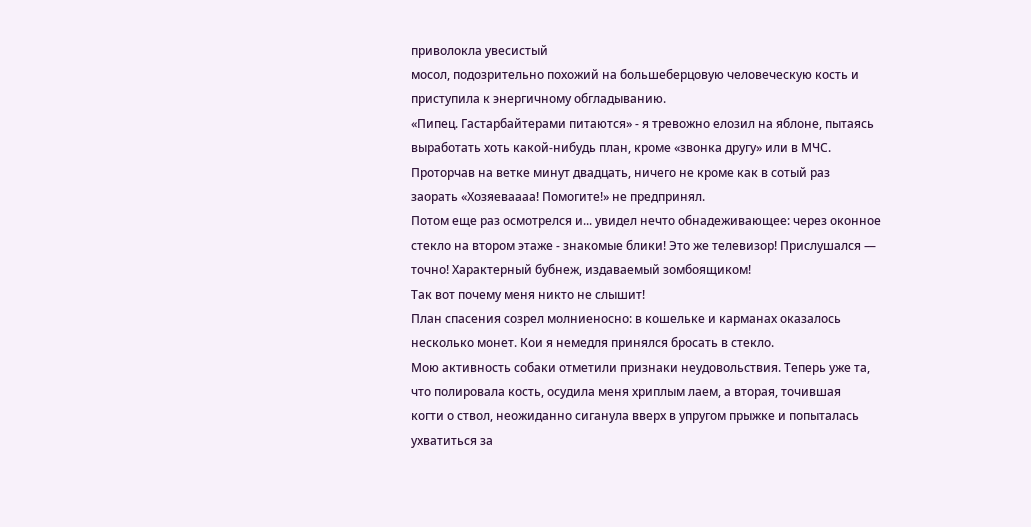приволокла увесистый
мосол, подозрительно похожий на большеберцовую человеческую кость и
приступила к энергичному обгладыванию.
«Пипец. Гастарбайтерами питаются» - я тревожно елозил на яблоне, пытаясь
выработать хоть какой-нибудь план, кроме «звонка другу» или в МЧС.
Проторчав на ветке минут двадцать, ничего не кроме как в сотый раз
заорать «Хозяеваааа! Помогите!» не предпринял.
Потом еще раз осмотрелся и... увидел нечто обнадеживающее: через оконное
стекло на втором этаже - знакомые блики! Это же телевизор! Прислушался —
точно! Характерный бубнеж, издаваемый зомбоящиком!
Так вот почему меня никто не слышит!
План спасения созрел молниеносно: в кошельке и карманах оказалось
несколько монет. Кои я немедля принялся бросать в стекло.
Мою активность собаки отметили признаки неудовольствия. Теперь уже та,
что полировала кость, осудила меня хриплым лаем, а вторая, точившая
когти о ствол, неожиданно сиганула вверх в упругом прыжке и попыталась
ухватиться за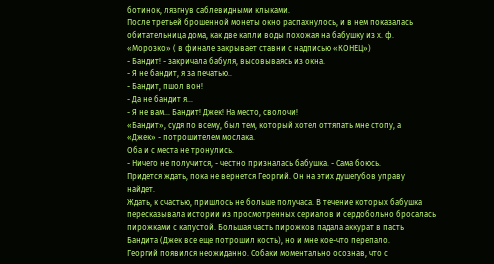ботинок, лязгнув саблевидными клыками.
После третьей брошенной монеты окно распахнулось, и в нем показалась
обитательница дома, как две капли воды похожая на бабушку из х. ф.
«Морозко» ( в финале закрывает ставни с надписью «КОНЕЦ»)
- Бандит! - закричала бабуля, высовываясь из окна.
- Я не бандит, я за печатью..
- Бандит, пшол вон!
- Да не бандит я...
- Я не вам... Бандит! Джек! На место, сволочи!
«Бандит», судя по всему, был тем, который хотел оттяпать мне стопу, а
«Джек» - потрошителем мослака.
Оба и с места не тронулись.
- Ничего не получится, - честно призналась бабушка. - Сама боюсь.
Придется ждать, пока не вернется Георгий. Он на этих душегубов управу
найдет.
Ждать, к счастью, пришлось не больше получаса. В течение которых бабушка
пересказывала истории из просмотренных сериалов и сердобольно бросалась
пирожками с капустой. Большая часть пирожков падала аккурат в пасть
Бандита (Джек все еще потрошил кость), но и мне кое-что перепало.
Георгий появился неожиданно. Собаки моментально осознав, что с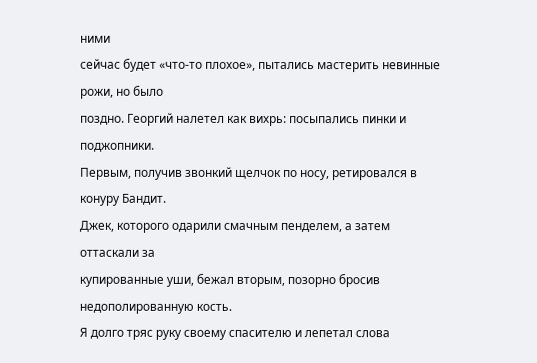ними
сейчас будет «что-то плохое», пытались мастерить невинные рожи, но было
поздно. Георгий налетел как вихрь: посыпались пинки и поджопники.
Первым, получив звонкий щелчок по носу, ретировался в конуру Бандит.
Джек, которого одарили смачным пенделем, а затем оттаскали за
купированные уши, бежал вторым, позорно бросив недополированную кость.
Я долго тряс руку своему спасителю и лепетал слова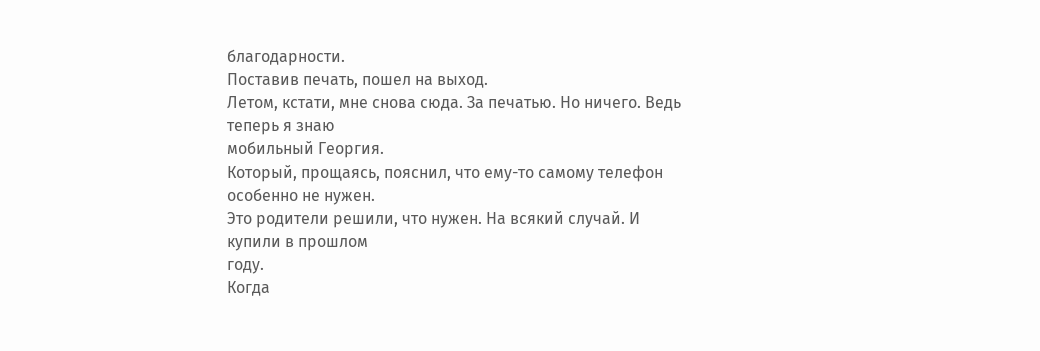благодарности.
Поставив печать, пошел на выход.
Летом, кстати, мне снова сюда. За печатью. Но ничего. Ведь теперь я знаю
мобильный Георгия.
Который, прощаясь, пояснил, что ему-то самому телефон особенно не нужен.
Это родители решили, что нужен. На всякий случай. И купили в прошлом
году.
Когда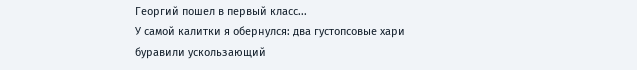Георгий пошел в первый класс...
У самой калитки я обернулся: два густопсовые хари буравили ускользающий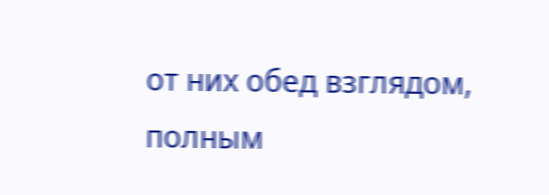от них обед взглядом, полным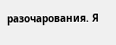разочарования. Я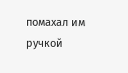помахал им ручкой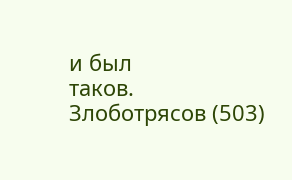и был
таков.
Злоботрясов (503)